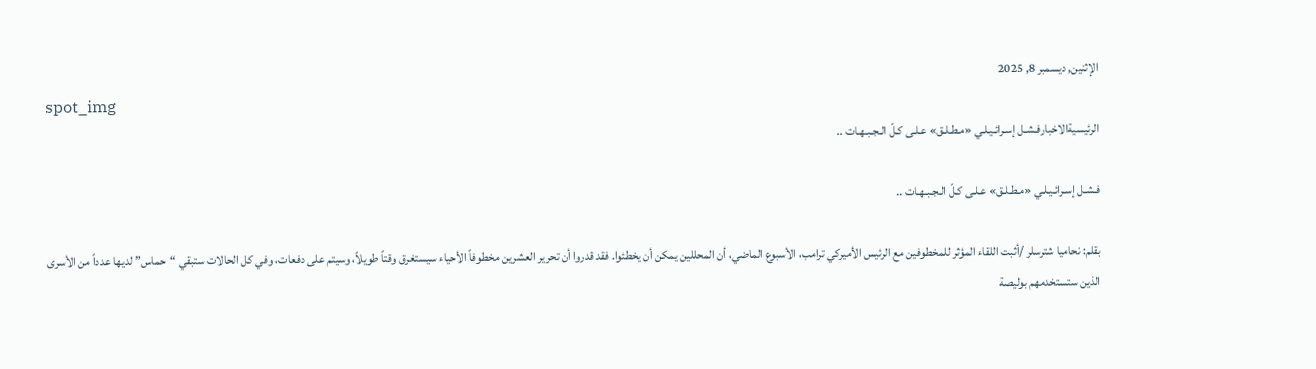الإثنين, ديسمبر 8, 2025
spot_img
الرئيسيةالاخبارفـشـل إسـرائـيـلـي «مـطـلـق» عـلـى كـلّ الـجـبـهـات ..

فـشـل إسـرائـيـلـي «مـطـلـق» عـلـى كـلّ الـجـبـهـات ..

بقلم: نحاميا شترسلر /أثبت اللقاء المؤثر للمخطوفين مع الرئيس الأميركي ترامب، الأسبوع الماضي، أن المحللين يمكن أن يخطئوا. فقد قدروا أن تحرير العشرين مخطوفاً الأحياء سيستغرق وقتاً طويلاً، وسيتم على دفعات، وفي كل الحالات ستبقي “حماس” لديها عدداً من الأسرى الذين ستستخدمهم بوليصة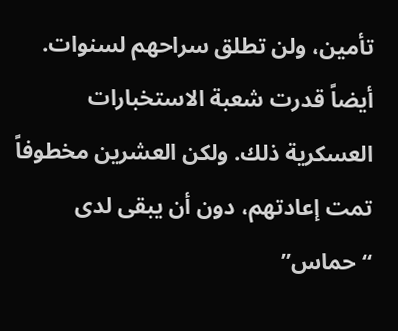تأمين، ولن تطلق سراحهم لسنوات. أيضاً قدرت شعبة الاستخبارات العسكرية ذلك. ولكن العشرين مخطوفاً تمت إعادتهم، دون أن يبقى لدى “حماس”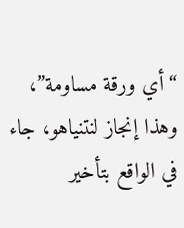“أي ورقة مساومة”، وهذا إنجاز لنتنياهو، جاء في الواقع بتأخير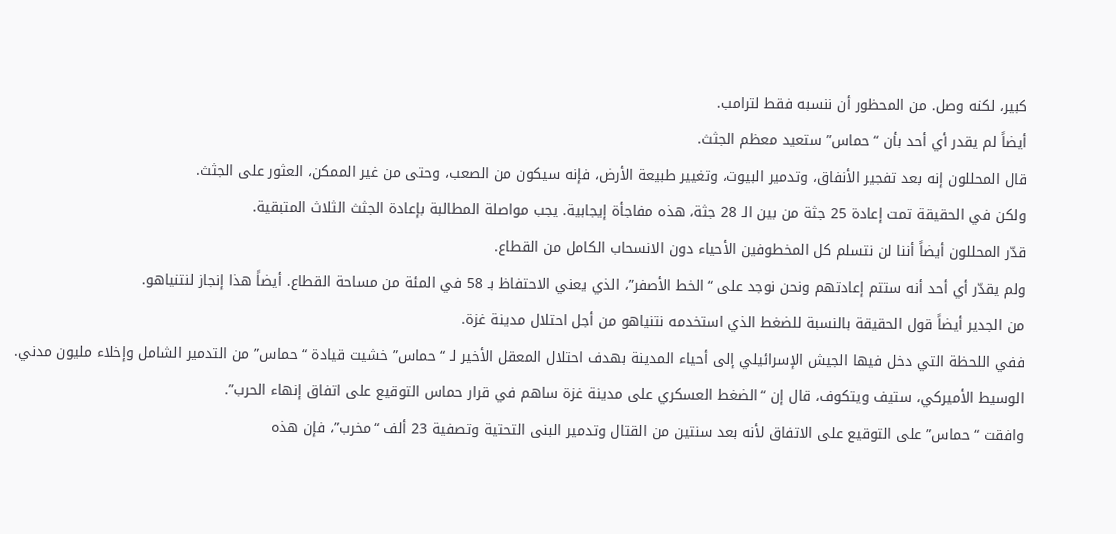كبير، لكنه وصل. من المحظور أن ننسبه فقط لترامب.
أيضاً لم يقدر أي أحد بأن “حماس” ستعيد معظم الجثث.
قال المحللون إنه بعد تفجير الأنفاق، وتدمير البيوت، وتغيير طبيعة الأرض، فإنه سيكون من الصعب، وحتى من غير الممكن، العثور على الجثث.
ولكن في الحقيقة تمت إعادة 25 جثة من بين الـ 28 جثة، هذه مفاجأة إيجابية. يجب مواصلة المطالبة بإعادة الجثث الثلاث المتبقية.
قدّر المحللون أيضاً أننا لن نتسلم كل المخطوفين الأحياء دون الانسحاب الكامل من القطاع.
ولم يقدّر أي أحد أنه ستتم إعادتهم ونحن نوجد على “الخط الأصفر”، الذي يعني الاحتفاظ بـ 58 في المئة من مساحة القطاع. أيضاً هذا إنجاز لنتنياهو.
من الجدير أيضاً قول الحقيقة بالنسبة للضغط الذي استخدمه نتنياهو من أجل احتلال مدينة غزة.
ففي اللحظة التي دخل فيها الجيش الإسرائيلي إلى أحياء المدينة بهدف احتلال المعقل الأخير لـ “حماس” خشيت قيادة “حماس” من التدمير الشامل وإخلاء مليون مدني.
الوسيط الأميركي، ستيف ويتكوف، قال إن “الضغط العسكري على مدينة غزة ساهم في قرار حماس التوقيع على اتفاق إنهاء الحرب”.
وافقت “حماس” على التوقيع على الاتفاق لأنه بعد سنتين من القتال وتدمير البنى التحتية وتصفية 23 ألف “مخرب”، فإن هذه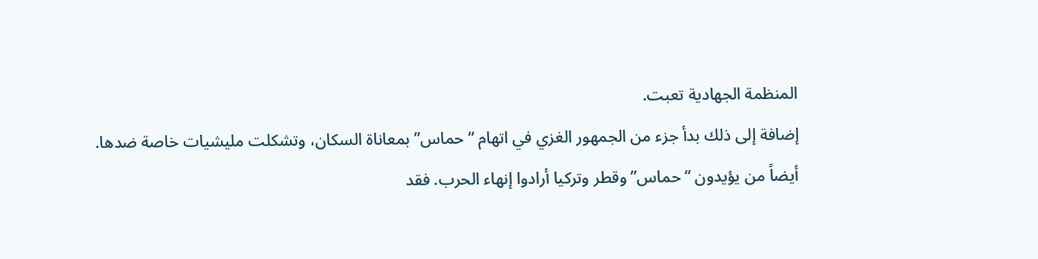المنظمة الجهادية تعبت.
إضافة إلى ذلك بدأ جزء من الجمهور الغزي في اتهام “حماس” بمعاناة السكان، وتشكلت مليشيات خاصة ضدها.
أيضاً من يؤيدون “حماس” وقطر وتركيا أرادوا إنهاء الحرب. فقد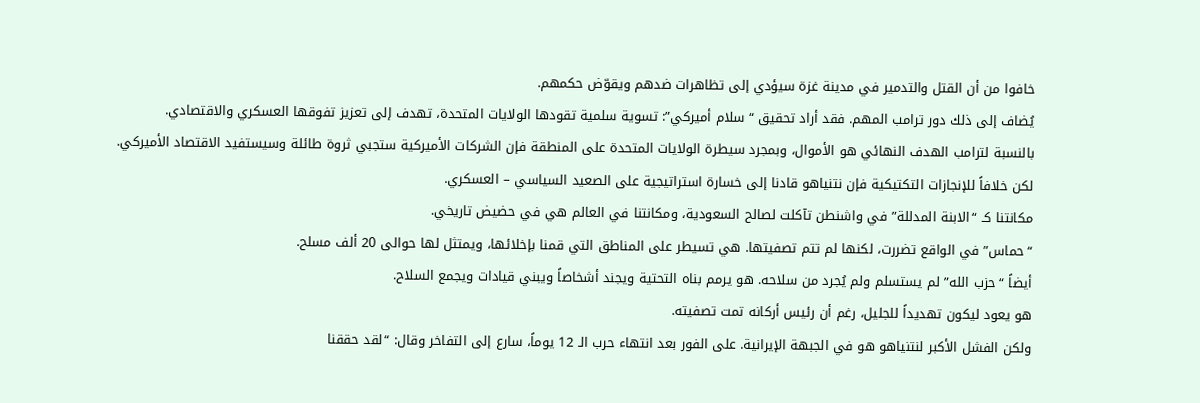خافوا من أن القتل والتدمير في مدينة غزة سيؤدي إلى تظاهرات ضدهم ويقوّض حكمهم.
يُضاف إلى ذلك دور ترامب المهم. فقد أراد تحقيق “سلام أميركي”: تسوية سلمية تقودها الولايات المتحدة، تهدف إلى تعزيز تفوقها العسكري والاقتصادي.
بالنسبة لترامب الهدف النهائي هو الأموال، وبمجرد سيطرة الولايات المتحدة على المنطقة فإن الشركات الأميركية ستجبي ثروة طائلة وسيستفيد الاقتصاد الأميركي.
لكن خلافاً للإنجازات التكتيكية فإن نتنياهو قادنا إلى خسارة استراتيجية على الصعيد السياسي – العسكري.
مكانتنا كـ “الابنة المدللة” في واشنطن تآكلت لصالح السعودية، ومكانتنا في العالم هي في حضيض تاريخي.
“حماس” في الواقع تضررت، لكنها لم تتم تصفيتها. هي تسيطر على المناطق التي قمنا بإخلائها، ويمتثل لها حوالى 20 ألف مسلح.
أيضاً “حزب الله” لم يستسلم ولم يُجرد من سلاحه. هو يرمم بناه التحتية ويجند أشخاصاً ويبني قيادات ويجمع السلاح.
هو يعود ليكون تهديداً للجليل، رغم أن رئيس أركانه تمت تصفيته.
ولكن الفشل الأكبر لنتنياهو هو في الجبهة الإيرانية. على الفور بعد انتهاء حرب الـ 12 يوماً، سارع إلى التفاخر وقال: “لقد حققنا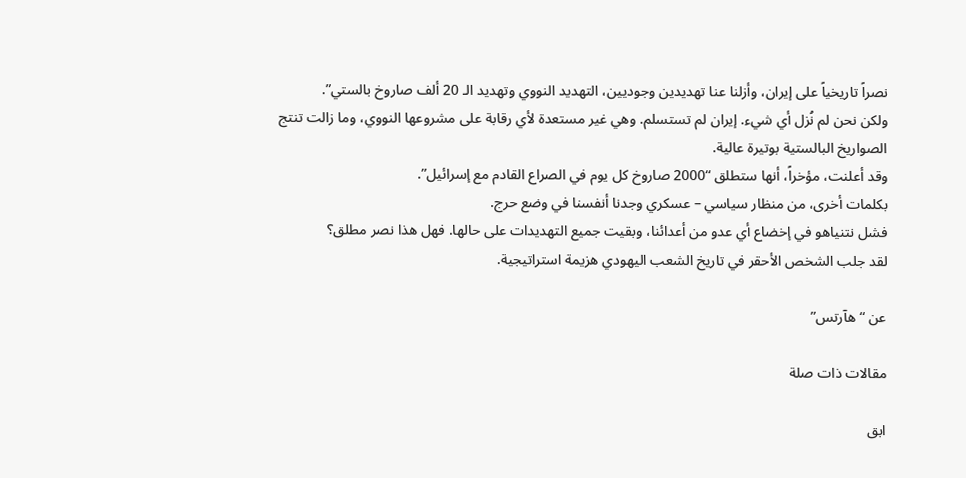نصراً تاريخياً على إيران، وأزلنا عنا تهديدين وجوديين، التهديد النووي وتهديد الـ 20 ألف صاروخ بالستي”.
ولكن نحن لم نُزل أي شيء. إيران لم تستسلم. وهي غير مستعدة لأي رقابة على مشروعها النووي، وما زالت تنتج الصواريخ البالستية بوتيرة عالية.
وقد أعلنت، مؤخراً، أنها ستطلق “2000 صاروخ كل يوم في الصراع القادم مع إسرائيل”.
بكلمات أخرى، من منظار سياسي – عسكري وجدنا أنفسنا في وضع حرج.
فشل نتنياهو في إخضاع أي عدو من أعدائنا، وبقيت جميع التهديدات على حالها. فهل هذا نصر مطلق؟
لقد جلب الشخص الأحقر في تاريخ الشعب اليهودي هزيمة استراتيجية.

عن “هآرتس”

مقالات ذات صلة

ابق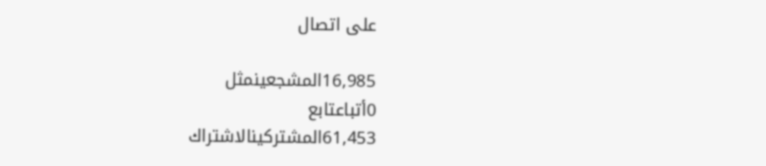على اتصال

16,985المشجعينمثل
0أتباعتابع
61,453المشتركينالاشتراك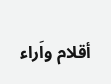أقلام واَراء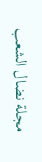مجلة نضال الشعب